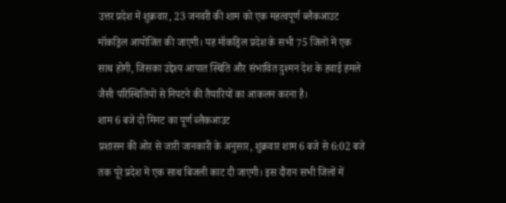उत्तर प्रदेश में शुक्रवार, 23 जनवरी की शाम को एक महत्वपूर्ण ब्लैकआउट मॉकड्रिल आयोजित की जाएगी। यह मॉकड्रिल प्रदेश के सभी 75 जिलों में एक साथ होगी, जिसका उद्देश्य आपात स्थिति और संभावित दुश्मन देश के हवाई हमले जैसी परिस्थितियों से निपटने की तैयारियों का आकलन करना है।
शाम 6 बजे दो मिनट का पूर्ण ब्लैकआउट
प्रशासन की ओर से जारी जानकारी के अनुसार, शुक्रवार शाम 6 बजे से 6:02 बजे तक पूरे प्रदेश में एक साथ बिजली काट दी जाएगी। इस दौरान सभी जिलों में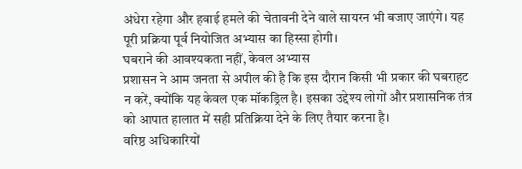अंधेरा रहेगा और हवाई हमले की चेतावनी देने वाले सायरन भी बजाए जाएंगे। यह पूरी प्रक्रिया पूर्व नियोजित अभ्यास का हिस्सा होगी।
घबराने की आवश्यकता नहीं, केवल अभ्यास
प्रशासन ने आम जनता से अपील की है कि इस दौरान किसी भी प्रकार की घबराहट न करें, क्योंकि यह केवल एक मॉकड्रिल है। इसका उद्देश्य लोगों और प्रशासनिक तंत्र को आपात हालात में सही प्रतिक्रिया देने के लिए तैयार करना है।
वरिष्ठ अधिकारियों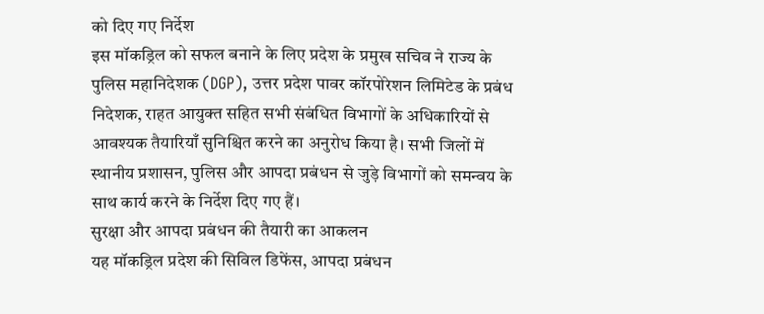को दिए गए निर्देश
इस मॉकड्रिल को सफल बनाने के लिए प्रदेश के प्रमुख सचिव ने राज्य के पुलिस महानिदेशक (DGP), उत्तर प्रदेश पावर कॉरपोरेशन लिमिटेड के प्रबंध निदेशक, राहत आयुक्त सहित सभी संबंधित विभागों के अधिकारियों से आवश्यक तैयारियाँ सुनिश्चित करने का अनुरोध किया है। सभी जिलों में स्थानीय प्रशासन, पुलिस और आपदा प्रबंधन से जुड़े विभागों को समन्वय के साथ कार्य करने के निर्देश दिए गए हैं।
सुरक्षा और आपदा प्रबंधन की तैयारी का आकलन
यह मॉकड्रिल प्रदेश की सिविल डिफेंस, आपदा प्रबंधन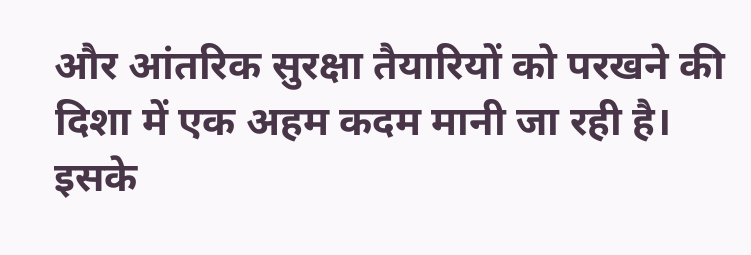और आंतरिक सुरक्षा तैयारियों को परखने की दिशा में एक अहम कदम मानी जा रही है। इसके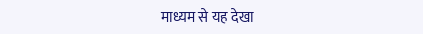माध्यम से यह देखा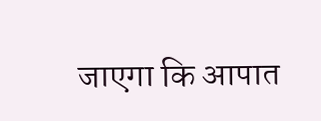जाएगा कि आपात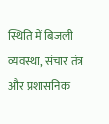स्थिति में बिजली व्यवस्था, संचार तंत्र और प्रशासनिक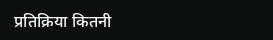प्रतिक्रिया कितनी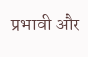प्रभावी और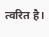त्वरित है।